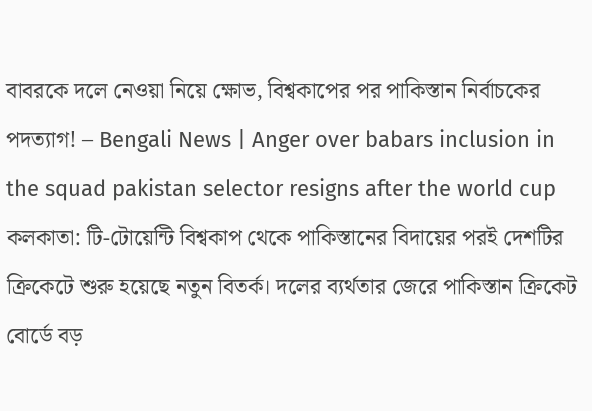বাবরকে দলে নেওয়া নিয়ে ক্ষোভ, বিশ্বকাপের পর পাকিস্তান নির্বাচকের পদত্যাগ! – Bengali News | Anger over babars inclusion in the squad pakistan selector resigns after the world cup
কলকাতা: টি-টোয়েন্টি বিশ্বকাপ থেকে পাকিস্তানের বিদায়ের পরই দেশটির ক্রিকেটে শুরু হয়েছে নতুন বিতর্ক। দলের ব্যর্থতার জেরে পাকিস্তান ক্রিকেট বোর্ডে বড়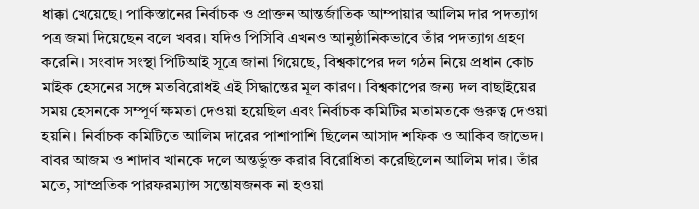ধাক্কা খেয়েছে। পাকিস্তানের নির্বাচক ও প্রাক্তন আন্তর্জাতিক আম্পায়ার আলিম দার পদত্যাগ পত্র জমা দিয়েছেন বলে খবর। যদিও পিসিবি এখনও আনুষ্ঠানিকভাবে তাঁর পদত্যাগ গ্রহণ করেনি। সংবাদ সংস্থা পিটিআই সূত্রে জানা গিয়েছে, বিশ্বকাপের দল গঠন নিয়ে প্রধান কোচ মাইক হেসনের সঙ্গে মতবিরোধই এই সিদ্ধান্তের মূল কারণ। বিশ্বকাপের জন্য দল বাছাইয়ের সময় হেসনকে সম্পূর্ণ ক্ষমতা দেওয়া হয়েছিল এবং নির্বাচক কমিটির মতামতকে গুরুত্ব দেওয়া হয়নি। নির্বাচক কমিটিতে আলিম দারের পাশাপাশি ছিলেন আসাদ শফিক ও আকিব জাভেদ।
বাবর আজম ও শাদাব খানকে দলে অন্তর্ভুক্ত করার বিরোধিতা করেছিলেন আলিম দার। তাঁর মতে, সাম্প্রতিক পারফরম্যান্স সন্তোষজনক না হওয়া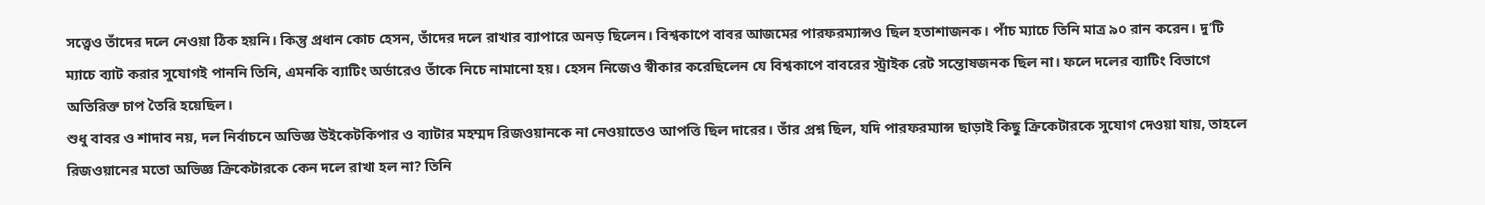সত্ত্বেও তাঁদের দলে নেওয়া ঠিক হয়নি। কিন্তু প্রধান কোচ হেসন, তাঁদের দলে রাখার ব্যাপারে অনড় ছিলেন। বিশ্বকাপে বাবর আজমের পারফরম্যান্সও ছিল হতাশাজনক। পাঁচ ম্যাচে তিনি মাত্র ৯০ রান করেন। দু’টি ম্যাচে ব্যাট করার সুযোগই পাননি তিনি, এমনকি ব্যাটিং অর্ডারেও তাঁকে নিচে নামানো হয়। হেসন নিজেও স্বীকার করেছিলেন যে বিশ্বকাপে বাবরের স্ট্রাইক রেট সন্তোষজনক ছিল না। ফলে দলের ব্যাটিং বিভাগে অতিরিক্ত চাপ তৈরি হয়েছিল।
শুধু বাবর ও শাদাব নয়, দল নির্বাচনে অভিজ্ঞ উইকেটকিপার ও ব্যাটার মহম্মদ রিজওয়ানকে না নেওয়াতেও আপত্তি ছিল দারের। তাঁর প্রশ্ন ছিল, যদি পারফরম্যান্স ছাড়াই কিছু ক্রিকেটারকে সুযোগ দেওয়া যায়, তাহলে রিজওয়ানের মতো অভিজ্ঞ ক্রিকেটারকে কেন দলে রাখা হল না? তিনি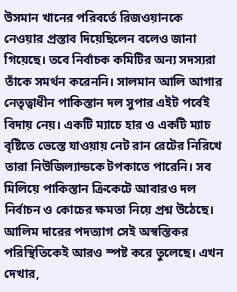উসমান খানের পরিবর্তে রিজওয়ানকে নেওয়ার প্রস্তাব দিয়েছিলেন বলেও জানা গিয়েছে। তবে নির্বাচক কমিটির অন্য সদস্যরা তাঁকে সমর্থন করেননি। সালমান আলি আগার নেতৃত্বাধীন পাকিস্তান দল সুপার এইট পর্বেই বিদায় নেয়। একটি ম্যাচে হার ও একটি ম্যাচ বৃষ্টিতে ভেস্তে যাওয়ায় নেট রান রেটের নিরিখে তারা নিউজিল্যান্ডকে টপকাতে পারেনি। সব মিলিয়ে পাকিস্তান ক্রিকেটে আবারও দল নির্বাচন ও কোচের ক্ষমতা নিয়ে প্রশ্ন উঠেছে। আলিম দারের পদত্যাগ সেই অস্বস্তিকর পরিস্থিতিকেই আরও স্পষ্ট করে তুলেছে। এখন দেখার,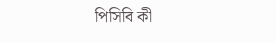পিসিবি কী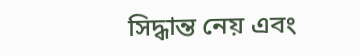সিদ্ধান্ত নেয় এবং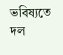ভবিষ্যতে দল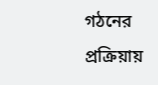গঠনের প্রক্রিয়ায়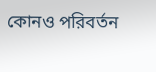কোনও পরিবর্তন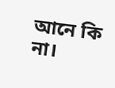আনে কি না।